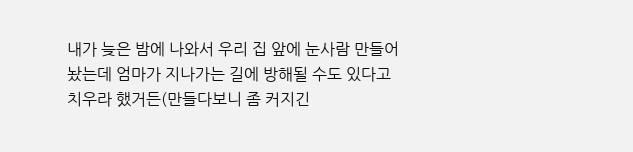내가 늦은 밤에 나와서 우리 집 앞에 눈사람 만들어놨는데 엄마가 지나가는 길에 방해될 수도 있다고 치우라 했거든(만들다보니 좀 커지긴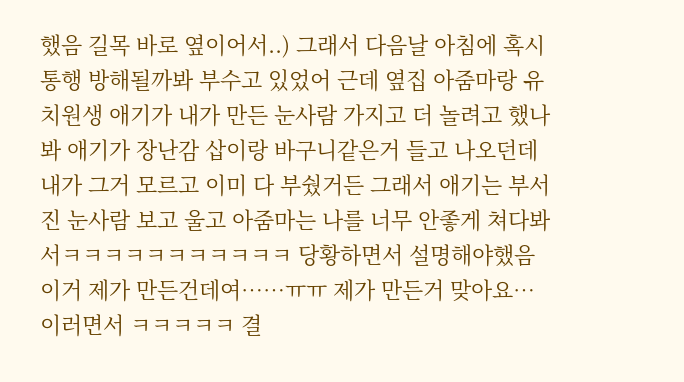했음 길목 바로 옆이어서..) 그래서 다음날 아침에 혹시 통행 방해될까봐 부수고 있었어 근데 옆집 아줌마랑 유치원생 애기가 내가 만든 눈사람 가지고 더 놀려고 했나봐 애기가 장난감 삽이랑 바구니같은거 들고 나오던데 내가 그거 모르고 이미 다 부쉈거든 그래서 애기는 부서진 눈사람 보고 울고 아줌마는 나를 너무 안좋게 쳐다봐서ㅋㅋㅋㅋㅋㅋㅋㅋㅋㅋㅋ 당황하면서 설명해야했음 이거 제가 만든건데여……ㅠㅠ 제가 만든거 맞아요… 이러면서 ㅋㅋㅋㅋㅋ 결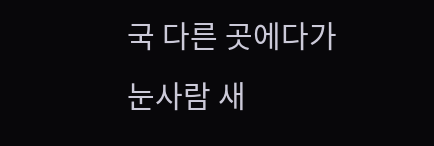국 다른 곳에다가 눈사람 새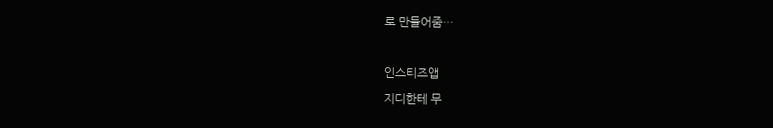로 만들어줌…

인스티즈앱
지디한테 무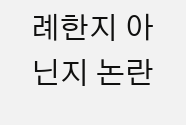례한지 아닌지 논란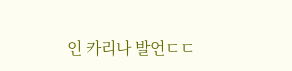인 카리나 발언ㄷㄷ